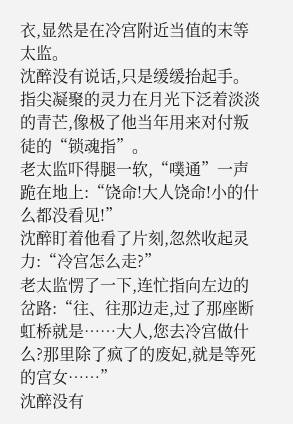衣,显然是在冷宫附近当值的末等太监。
沈醉没有说话,只是缓缓抬起手。指尖凝聚的灵力在月光下泛着淡淡的青芒,像极了他当年用来对付叛徒的“锁魂指”。
老太监吓得腿一软,“噗通”一声跪在地上:“饶命!大人饶命!小的什么都没看见!”
沈醉盯着他看了片刻,忽然收起灵力:“冷宫怎么走?”
老太监愣了一下,连忙指向左边的岔路:“往、往那边走,过了那座断虹桥就是……大人,您去冷宫做什么?那里除了疯了的废妃,就是等死的宫女……”
沈醉没有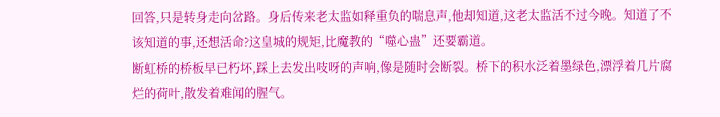回答,只是转身走向岔路。身后传来老太监如释重负的喘息声,他却知道,这老太监活不过今晚。知道了不该知道的事,还想活命?这皇城的规矩,比魔教的“噬心蛊”还要霸道。
断虹桥的桥板早已朽坏,踩上去发出吱呀的声响,像是随时会断裂。桥下的积水泛着墨绿色,漂浮着几片腐烂的荷叶,散发着难闻的腥气。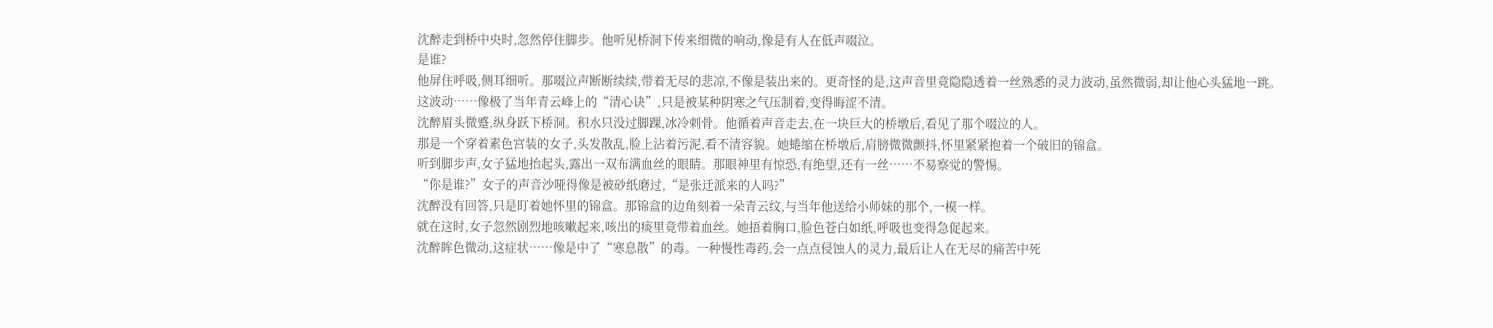沈醉走到桥中央时,忽然停住脚步。他听见桥洞下传来细微的响动,像是有人在低声啜泣。
是谁?
他屏住呼吸,侧耳细听。那啜泣声断断续续,带着无尽的悲凉,不像是装出来的。更奇怪的是,这声音里竟隐隐透着一丝熟悉的灵力波动,虽然微弱,却让他心头猛地一跳。
这波动……像极了当年青云峰上的“清心诀”,只是被某种阴寒之气压制着,变得晦涩不清。
沈醉眉头微蹙,纵身跃下桥洞。积水只没过脚踝,冰冷刺骨。他循着声音走去,在一块巨大的桥墩后,看见了那个啜泣的人。
那是一个穿着素色宫装的女子,头发散乱,脸上沾着污泥,看不清容貌。她蜷缩在桥墩后,肩膀微微颤抖,怀里紧紧抱着一个破旧的锦盒。
听到脚步声,女子猛地抬起头,露出一双布满血丝的眼睛。那眼神里有惊恐,有绝望,还有一丝……不易察觉的警惕。
“你是谁?”女子的声音沙哑得像是被砂纸磨过,“是张迁派来的人吗?”
沈醉没有回答,只是盯着她怀里的锦盒。那锦盒的边角刻着一朵青云纹,与当年他送给小师妹的那个,一模一样。
就在这时,女子忽然剧烈地咳嗽起来,咳出的痰里竟带着血丝。她捂着胸口,脸色苍白如纸,呼吸也变得急促起来。
沈醉眸色微动,这症状……像是中了“寒息散”的毒。一种慢性毒药,会一点点侵蚀人的灵力,最后让人在无尽的痛苦中死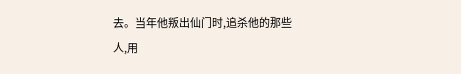去。当年他叛出仙门时,追杀他的那些人,用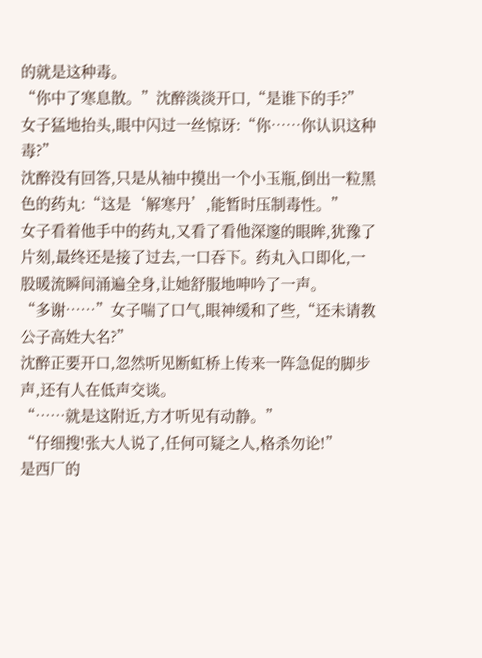的就是这种毒。
“你中了寒息散。”沈醉淡淡开口,“是谁下的手?”
女子猛地抬头,眼中闪过一丝惊讶:“你……你认识这种毒?”
沈醉没有回答,只是从袖中摸出一个小玉瓶,倒出一粒黑色的药丸:“这是‘解寒丹’,能暂时压制毒性。”
女子看着他手中的药丸,又看了看他深邃的眼眸,犹豫了片刻,最终还是接了过去,一口吞下。药丸入口即化,一股暖流瞬间涌遍全身,让她舒服地呻吟了一声。
“多谢……”女子喘了口气,眼神缓和了些,“还未请教公子高姓大名?”
沈醉正要开口,忽然听见断虹桥上传来一阵急促的脚步声,还有人在低声交谈。
“……就是这附近,方才听见有动静。”
“仔细搜!张大人说了,任何可疑之人,格杀勿论!”
是西厂的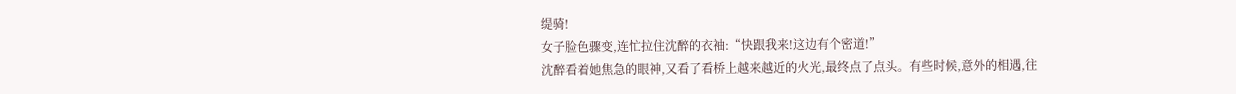缇骑!
女子脸色骤变,连忙拉住沈醉的衣袖:“快跟我来!这边有个密道!”
沈醉看着她焦急的眼神,又看了看桥上越来越近的火光,最终点了点头。有些时候,意外的相遇,往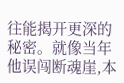往能揭开更深的秘密。就像当年他误闯断魂崖,本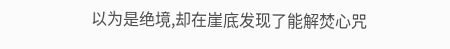以为是绝境,却在崖底发现了能解焚心咒